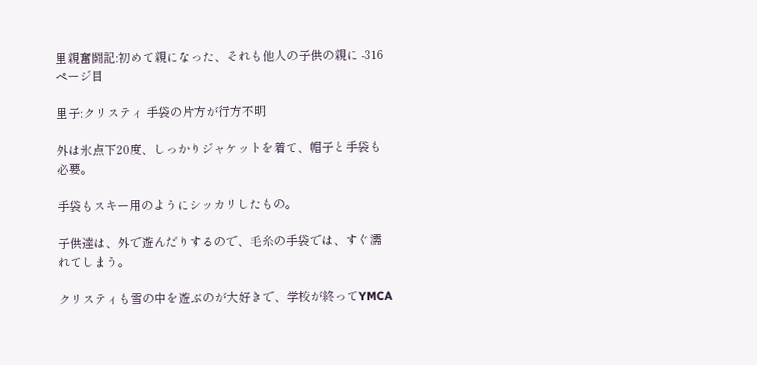里親奮闘記:初めて親になった、それも他人の子供の親に -316ページ目

里子:クリスティ 手袋の片方が行方不明

外は氷点下20度、しっかりジャケットを着て、帽子と手袋も必要。

手袋もスキー用のようにシッカリしたもの。

子供達は、外で遊んだりするので、毛糸の手袋では、すぐ濡れてしまう。

クリスティも雪の中を遊ぶのが大好きで、学校が終ってYMCA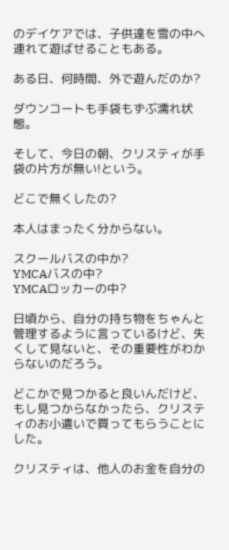のデイケアでは、子供達を雪の中へ連れて遊ばせることもある。

ある日、何時間、外で遊んだのか?

ダウンコートも手袋もずぶ濡れ状態。

そして、今日の朝、クリスティが手袋の片方が無い!という。

どこで無くしたの?

本人はまったく分からない。

スクールバスの中か?
YMCAバスの中?
YMCAロッカーの中?

日頃から、自分の持ち物をちゃんと管理するように言っているけど、失くして見ないと、その重要性がわからないのだろう。

どこかで見つかると良いんだけど、もし見つからなかったら、クリスティのお小遣いで買ってもらうことにした。

クリスティは、他人のお金を自分の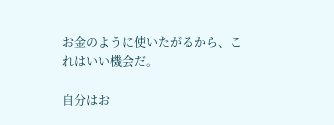お金のように使いたがるから、これはいい機会だ。

自分はお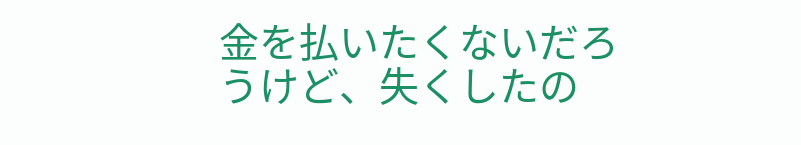金を払いたくないだろうけど、失くしたの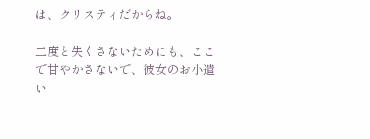は、クリスティだからね。

二度と失くさないためにも、ここで甘やかさないで、彼女のお小遣い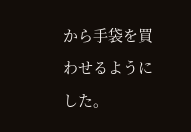から手袋を買わせるようにした。